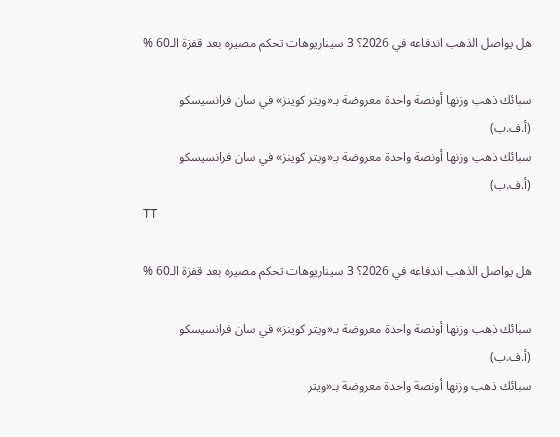هل يواصل الذهب اندفاعه في 2026؟ 3 سيناريوهات تحكم مصيره بعد قفزة الـ60 %

سبائك ذهب وزنها أونصة واحدة معروضة بـ«ويتر كوينز» في سان فرانسيسكو (أ.ف.ب)
سبائك ذهب وزنها أونصة واحدة معروضة بـ«ويتر كوينز» في سان فرانسيسكو (أ.ف.ب)
TT

هل يواصل الذهب اندفاعه في 2026؟ 3 سيناريوهات تحكم مصيره بعد قفزة الـ60 %

سبائك ذهب وزنها أونصة واحدة معروضة بـ«ويتر كوينز» في سان فرانسيسكو (أ.ف.ب)
سبائك ذهب وزنها أونصة واحدة معروضة بـ«ويتر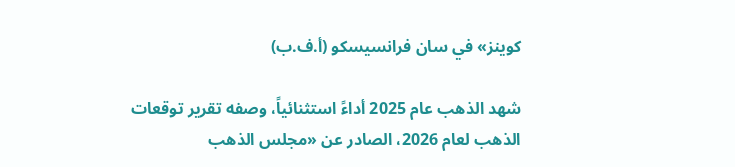كوينز» في سان فرانسيسكو (أ.ف.ب)

شهد الذهب عام 2025 أداءً استثنائياً، وصفه تقرير توقعات الذهب لعام 2026، الصادر عن «مجلس الذهب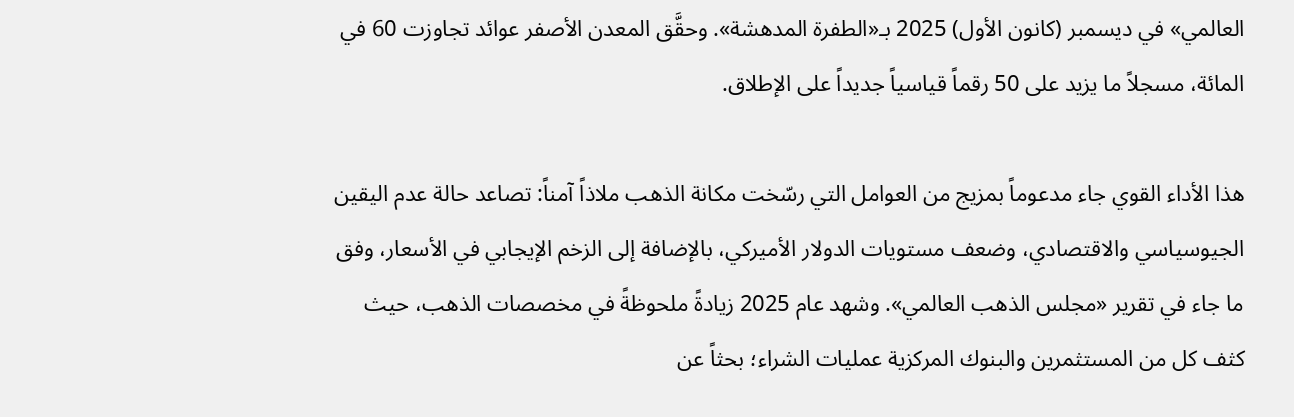العالمي» في ديسمبر (كانون الأول) 2025 بـ«الطفرة المدهشة». وحقَّق المعدن الأصفر عوائد تجاوزت 60 في المائة، مسجلاً ما يزيد على 50 رقماً قياسياً جديداً على الإطلاق.

هذا الأداء القوي جاء مدعوماً بمزيج من العوامل التي رسّخت مكانة الذهب ملاذاً آمناً: تصاعد حالة عدم اليقين الجيوسياسي والاقتصادي، وضعف مستويات الدولار الأميركي، بالإضافة إلى الزخم الإيجابي في الأسعار، وفق ما جاء في تقرير «مجلس الذهب العالمي». وشهد عام 2025 زيادةً ملحوظةً في مخصصات الذهب، حيث كثف كل من المستثمرين والبنوك المركزية عمليات الشراء؛ بحثاً عن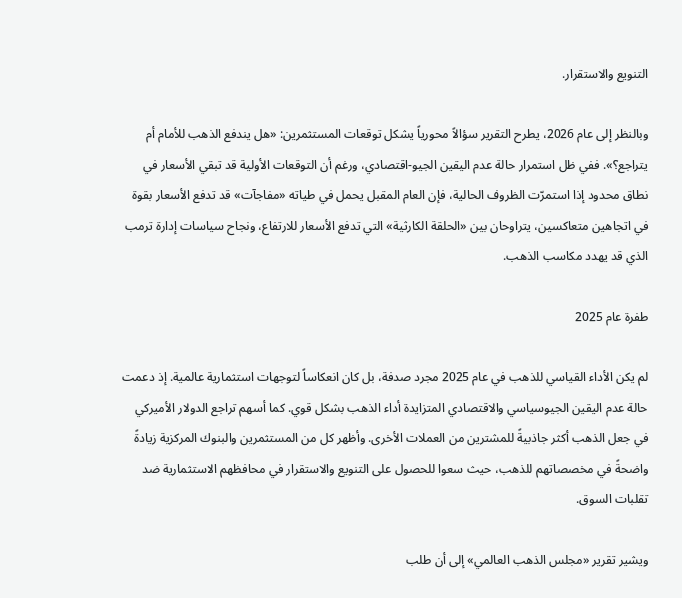التنويع والاستقرار.

وبالنظر إلى عام 2026، يطرح التقرير سؤالاً محورياً يشكل توقعات المستثمرين: «هل يندفع الذهب للأمام أم يتراجع؟». ففي ظل استمرار حالة عدم اليقين الجيو-اقتصادي، ورغم أن التوقعات الأولية قد تبقي الأسعار في نطاق محدود إذا استمرّت الظروف الحالية، فإن العام المقبل يحمل في طياته «مفاجآت» قد تدفع الأسعار بقوة في اتجاهين متعاكسين، يتراوحان بين «الحلقة الكارثية» التي تدفع الأسعار للارتفاع، ونجاح سياسات إدارة ترمب الذي قد يهدد مكاسب الذهب.

طفرة عام 2025

لم يكن الأداء القياسي للذهب في عام 2025 مجرد صدفة، بل كان انعكاساً لتوجهات استثمارية عالمية. إذ دعمت حالة عدم اليقين الجيوسياسي والاقتصادي المتزايدة أداء الذهب بشكل قوي. كما أسهم تراجع الدولار الأميركي في جعل الذهب أكثر جاذبيةً للمشترين من العملات الأخرى. وأظهر كل من المستثمرين والبنوك المركزية زيادةً واضحةً في مخصصاتهم للذهب، حيث سعوا للحصول على التنويع والاستقرار في محافظهم الاستثمارية ضد تقلبات السوق.

ويشير تقرير «مجلس الذهب العالمي» إلى أن طلب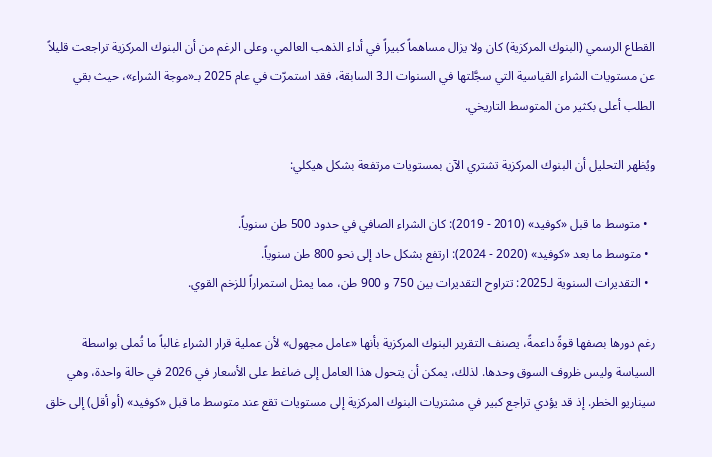القطاع الرسمي (البنوك المركزية) كان ولا يزال مساهماً كبيراً في أداء الذهب العالمي. وعلى الرغم من أن البنوك المركزية تراجعت قليلاً عن مستويات الشراء القياسية التي سجَّلتها في السنوات الـ3 السابقة، فقد استمرّت في عام 2025 بـ«موجة الشراء»، حيث بقي الطلب أعلى بكثير من المتوسط التاريخي.

ويُظهر التحليل أن البنوك المركزية تشتري الآن بمستويات مرتفعة بشكل هيكلي:

  • متوسط ما قبل «كوفيد» (2010 - 2019): كان الشراء الصافي في حدود 500 طن سنوياً.
  • متوسط ما بعد «كوفيد» (2020 - 2024): ارتفع بشكل حاد إلى نحو 800 طن سنوياً.
  • التقديرات السنوية لـ2025: تتراوح التقديرات بين 750 و 900 طن، مما يمثل استمراراً للزخم القوي.

رغم دورها بصفها قوةً داعمةً، يصنف التقرير البنوك المركزية بأنها «عامل مجهول» لأن عملية قرار الشراء غالباً ما تُملى بواسطة السياسة وليس ظروف السوق وحدها. لذلك، يمكن أن يتحول هذا العامل إلى ضاغط على الأسعار في 2026 في حالة واحدة، وهي سيناريو الخطر. إذ قد يؤدي تراجع كبير في مشتريات البنوك المركزية إلى مستويات تقع عند متوسط ما قبل «كوفيد» (أو أقل) إلى خلق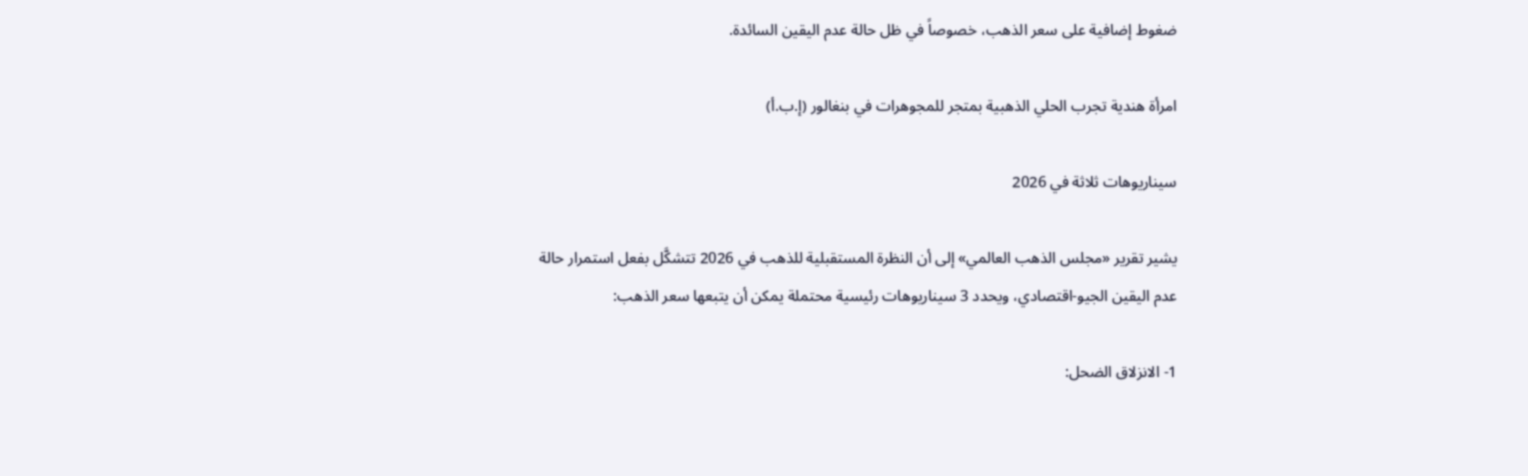ضغوط إضافية على سعر الذهب، خصوصاً في ظل حالة عدم اليقين السائدة.

امرأة هندية تجرب الحلي الذهبية بمتجر للمجوهرات في بنغالور (إ.ب.أ)

سيناريوهات ثلاثة في 2026

يشير تقرير «مجلس الذهب العالمي» إلى أن النظرة المستقبلية للذهب في 2026 تتشكَّل بفعل استمرار حالة عدم اليقين الجيو-اقتصادي، ويحدد 3 سيناريوهات رئيسية محتملة يمكن أن يتبعها سعر الذهب:

1- الانزلاق الضحل: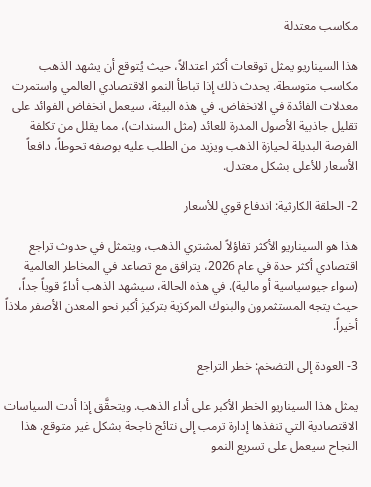مكاسب معتدلة

هذا السيناريو يمثل توقعات أكثر اعتدالاً، حيث يُتوقع أن يشهد الذهب مكاسب متوسطة. يحدث ذلك إذا تباطأ النمو الاقتصادي العالمي واستمرت معدلات الفائدة في الانخفاض. في هذه البيئة، سيعمل انخفاض الفوائد على تقليل جاذبية الأصول المدرة للعائد (مثل السندات)، مما يقلل من تكلفة الفرصة البديلة لحيازة الذهب ويزيد من الطلب عليه بوصفه تحوطاً، دافعاً الأسعار للأعلى بشكل معتدل.

2- الحلقة الكارثية: اندفاع قوي للأسعار

هذا هو السيناريو الأكثر تفاؤلاً لمشتري الذهب، ويتمثل في حدوث تراجع اقتصادي أكثر حدة في عام 2026، يترافق مع تصاعد في المخاطر العالمية (سواء جيوسياسية أو مالية). في هذه الحالة، سيشهد الذهب أداءً قوياً جداً، حيث يتجه المستثمرون والبنوك المركزية بتركيز أكبر نحو المعدن الأصفر ملاذاً أخيراً.

3- العودة إلى التضخم: خطر التراجع

يمثل هذا السيناريو الخطر الأكبر على أداء الذهب. ويتحقَّق إذا أدت السياسات الاقتصادية التي تنفذها إدارة ترمب إلى نتائج ناجحة بشكل غير متوقع. هذا النجاح سيعمل على تسريع النمو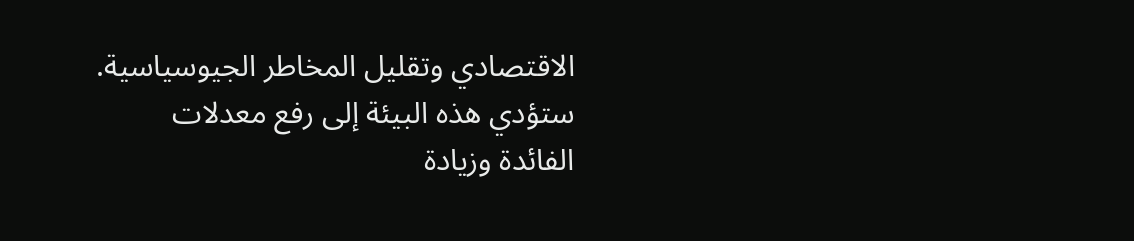الاقتصادي وتقليل المخاطر الجيوسياسية. ستؤدي هذه البيئة إلى رفع معدلات الفائدة وزيادة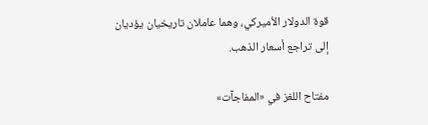قوة الدولار الأميركي، وهما عاملان تاريخيان يؤديان إلى تراجع أسعار الذهب.

مفتاح اللغز في «المفاجآت»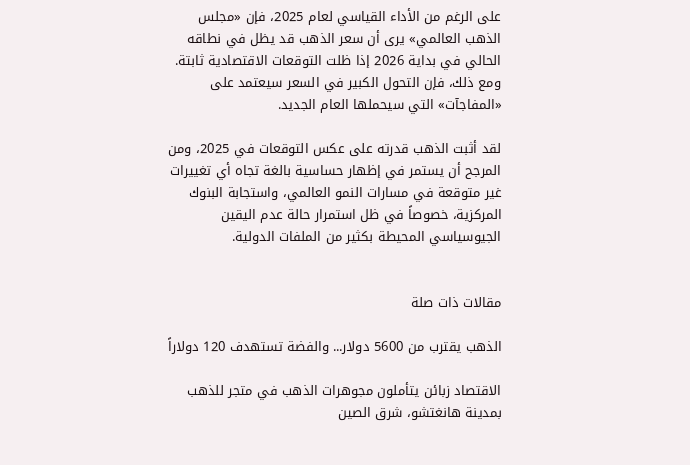على الرغم من الأداء القياسي لعام 2025، فإن «مجلس الذهب العالمي» يرى أن سعر الذهب قد يظل في نطاقه الحالي في بداية 2026 إذا ظلت التوقعات الاقتصادية ثابتة. ومع ذلك، فإن التحول الكبير في السعر سيعتمد على «المفاجآت» التي سيحملها العام الجديد.

لقد أثبت الذهب قدرته على عكس التوقعات في 2025، ومن المرجح أن يستمر في إظهار حساسية بالغة تجاه أي تغييرات غير متوقعة في مسارات النمو العالمي، واستجابة البنوك المركزية، خصوصاً في ظل استمرار حالة عدم اليقين الجيوسياسي المحيطة بكثير من الملفات الدولية.


مقالات ذات صلة

الذهب يقترب من 5600 دولار... والفضة تستهدف 120 دولاراً

الاقتصاد زبائن يتأملون مجوهرات الذهب في متجر للذهب بمدينة هانغتشو، شرق الصين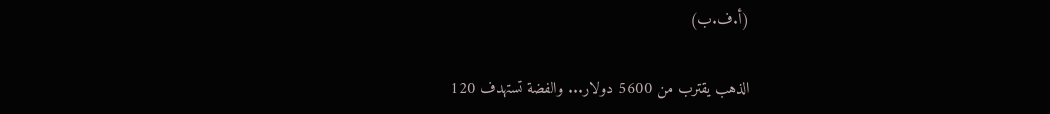(أ.ف.ب)

الذهب يقترب من 5600 دولار... والفضة تستهدف 120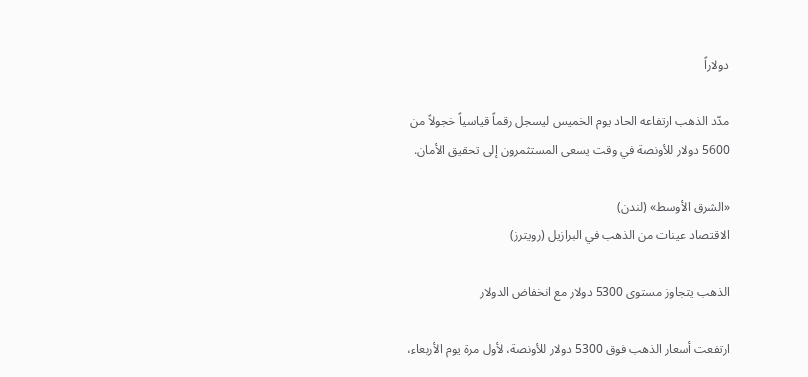دولاراً

مدّد الذهب ارتفاعه الحاد يوم الخميس ليسجل رقماً قياسياً خجولاً من 5600 دولار للأونصة في وقت يسعى المستثمرون إلى تحقيق الأمان.

«الشرق الأوسط» (لندن)
الاقتصاد عينات من الذهب في البرازيل (رويترز)

الذهب يتجاوز مستوى 5300 دولار مع انخفاض الدولار

ارتفعت أسعار الذهب فوق 5300 دولار للأونصة، لأول مرة يوم الأربعاء،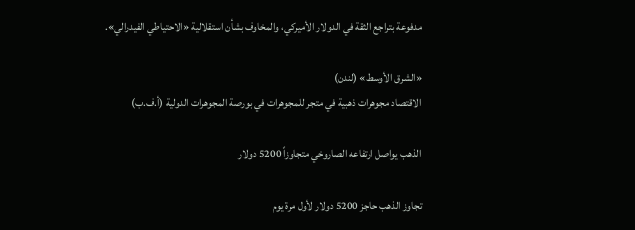مدفوعة بتراجع الثقة في الدولار الأميركي، والمخاوف بشأن استقلالية «الاحتياطي الفيدرالي».

«الشرق الأوسط» (لندن)
الاقتصاد مجوهرات ذهبية في متجر للمجوهرات في بورصة المجوهرات الدولية (أ.ف.ب)

الذهب يواصل ارتفاعه الصاروخي متجاوزاً 5200 دولار

تجاوز الذهب حاجز 5200 دولار لأول مرة يوم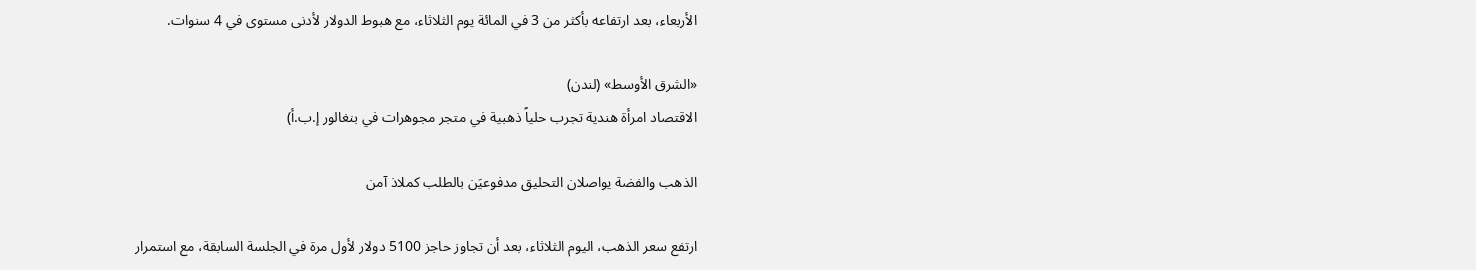الأربعاء، بعد ارتفاعه بأكثر من 3 في المائة يوم الثلاثاء، مع هبوط الدولار لأدنى مستوى في 4 سنوات.

«الشرق الأوسط» (لندن)
الاقتصاد امرأة هندية تجرب حلياً ذهبية في متجر مجوهرات في بنغالور إ.ب.أ)

الذهب والفضة يواصلان التحليق مدفوعيَن بالطلب كملاذ آمن

ارتفع سعر الذهب، اليوم الثلاثاء، بعد أن تجاوز حاجز 5100 دولار لأول مرة في الجلسة السابقة، مع استمرار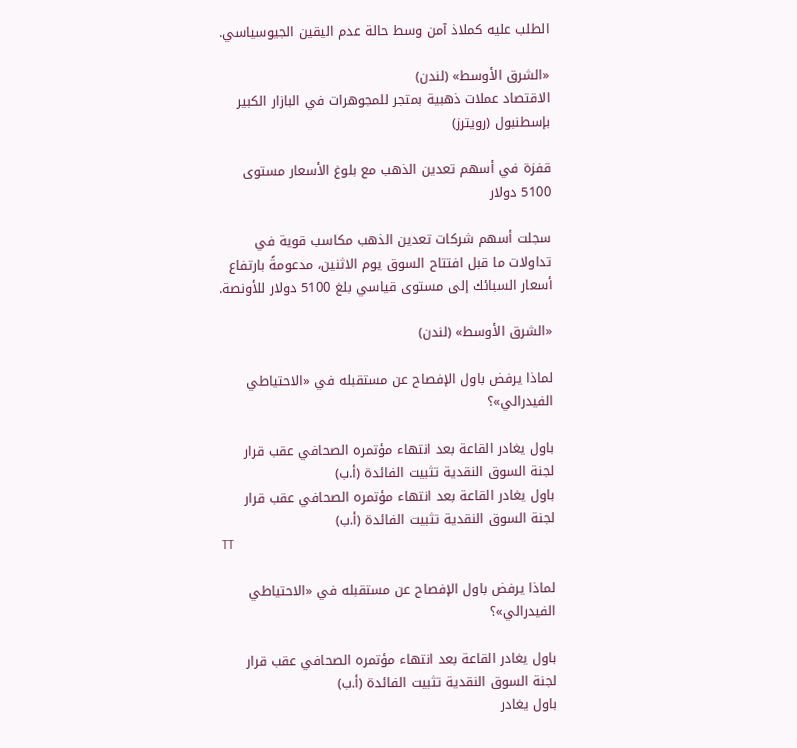الطلب عليه كملاذ آمن وسط حالة عدم اليقين الجيوسياسي.

«الشرق الأوسط» (لندن)
الاقتصاد عملات ذهبية بمتجر للمجوهرات في البازار الكبير بإسطنبول (رويترز)

قفزة في أسهم تعدين الذهب مع بلوغ الأسعار مستوى 5100 دولار

سجلت أسهم شركات تعدين الذهب مكاسب قوية في تداولات ما قبل افتتاح السوق يوم الاثنين، مدعومةً بارتفاع أسعار السبائك إلى مستوى قياسي بلغ 5100 دولار للأونصة.

«الشرق الأوسط» (لندن)

لماذا يرفض باول الإفصاح عن مستقبله في «الاحتياطي الفيدرالي»؟

باول يغادر القاعة بعد انتهاء مؤتمره الصحافي عقب قرار لجنة السوق النقدية تثبيت الفائدة (أ.ب)
باول يغادر القاعة بعد انتهاء مؤتمره الصحافي عقب قرار لجنة السوق النقدية تثبيت الفائدة (أ.ب)
TT

لماذا يرفض باول الإفصاح عن مستقبله في «الاحتياطي الفيدرالي»؟

باول يغادر القاعة بعد انتهاء مؤتمره الصحافي عقب قرار لجنة السوق النقدية تثبيت الفائدة (أ.ب)
باول يغادر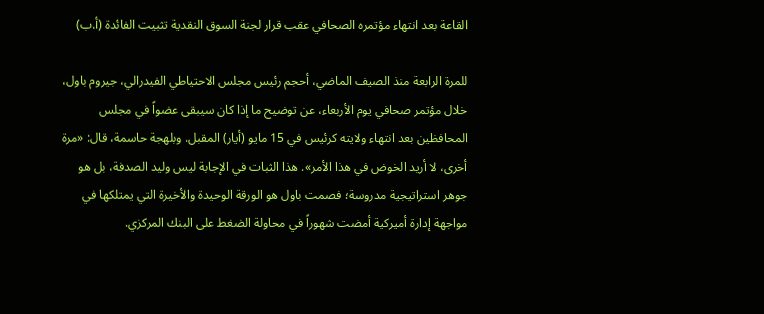القاعة بعد انتهاء مؤتمره الصحافي عقب قرار لجنة السوق النقدية تثبيت الفائدة (أ.ب)

للمرة الرابعة منذ الصيف الماضي، أحجم رئيس مجلس الاحتياطي الفيدرالي، جيروم باول، خلال مؤتمر صحافي يوم الأربعاء، عن توضيح ما إذا كان سيبقى عضواً في مجلس المحافظين بعد انتهاء ولايته كرئيس في 15 مايو (أيار) المقبل. وبلهجة حاسمة، قال: «مرة أخرى، لا أريد الخوض في هذا الأمر». هذا الثبات في الإجابة ليس وليد الصدفة، بل هو جوهر استراتيجية مدروسة؛ فصمت باول هو الورقة الوحيدة والأخيرة التي يمتلكها في مواجهة إدارة أميركية أمضت شهوراً في محاولة الضغط على البنك المركزي.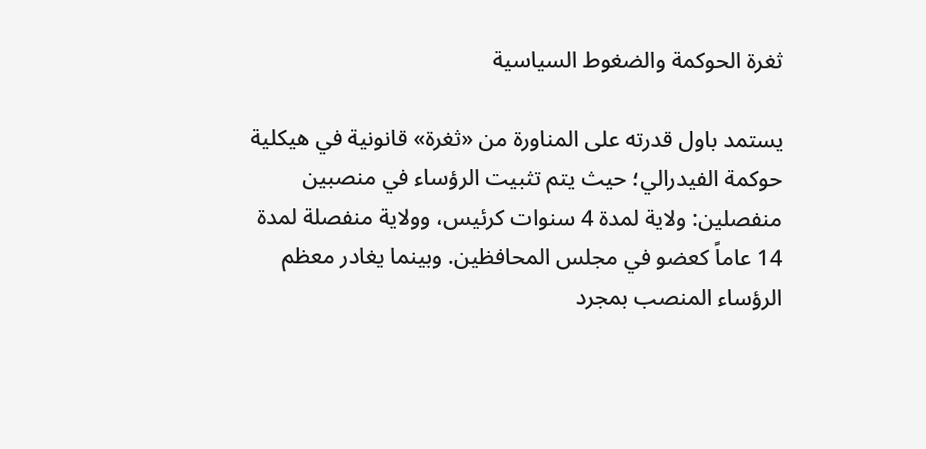ثغرة الحوكمة والضغوط السياسية

يستمد باول قدرته على المناورة من «ثغرة» قانونية في هيكلية حوكمة الفيدرالي؛ حيث يتم تثبيت الرؤساء في منصبين منفصلين: ولاية لمدة 4 سنوات كرئيس، وولاية منفصلة لمدة 14 عاماً كعضو في مجلس المحافظين. وبينما يغادر معظم الرؤساء المنصب بمجرد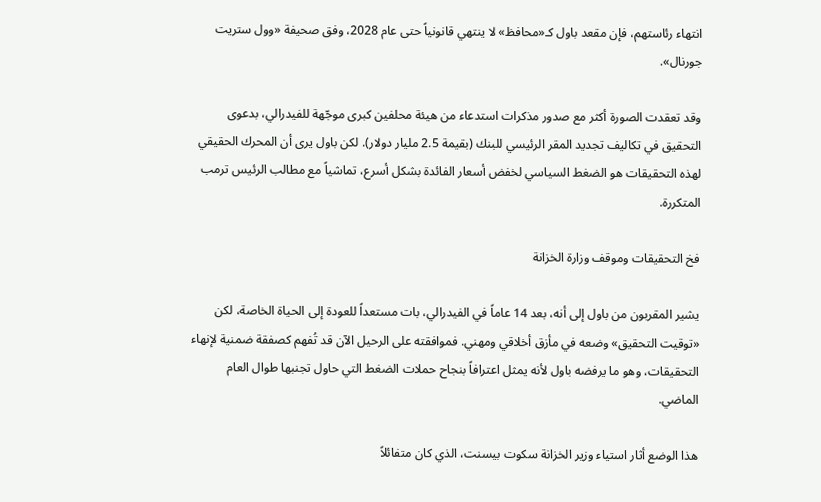انتهاء رئاستهم، فإن مقعد باول كـ«محافظ» لا ينتهي قانونياً حتى عام 2028، وفق صحيفة «وول ستريت جورنال».

وقد تعقدت الصورة أكثر مع صدور مذكرات استدعاء من هيئة محلفين كبرى موجّهة للفيدرالي، بدعوى التحقيق في تكاليف تجديد المقر الرئيسي للبنك (بقيمة 2.5 مليار دولار). لكن باول يرى أن المحرك الحقيقي لهذه التحقيقات هو الضغط السياسي لخفض أسعار الفائدة بشكل أسرع، تماشياً مع مطالب الرئيس ترمب المتكررة.

فخ التحقيقات وموقف وزارة الخزانة

يشير المقربون من باول إلى أنه، بعد 14 عاماً في الفيدرالي، بات مستعداً للعودة إلى الحياة الخاصة، لكن «توقيت التحقيق» وضعه في مأزق أخلاقي ومهني. فموافقته على الرحيل الآن قد تُفهم كصفقة ضمنية لإنهاء التحقيقات، وهو ما يرفضه باول لأنه يمثل اعترافاً بنجاح حملات الضغط التي حاول تجنبها طوال العام الماضي.

هذا الوضع أثار استياء وزير الخزانة سكوت بيسنت، الذي كان متفائلاً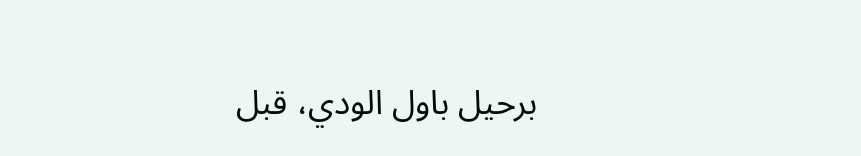برحيل باول الودي، قبل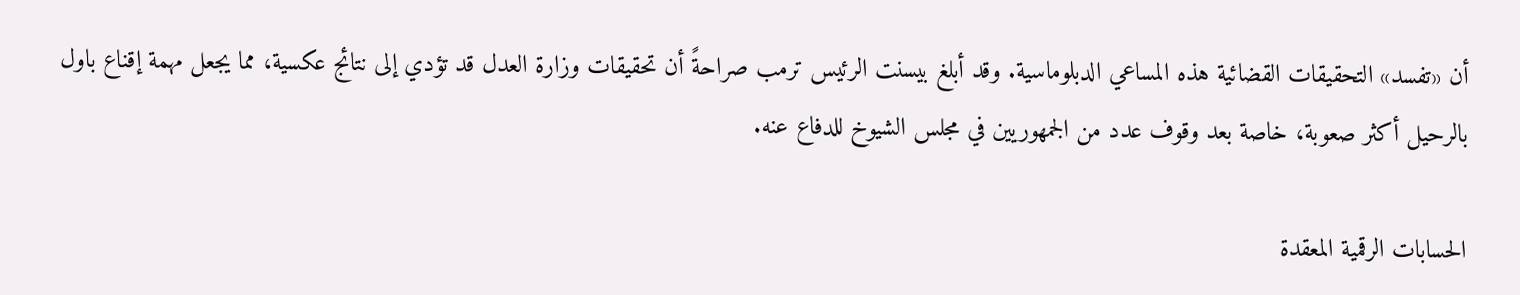أن «تفسد» التحقيقات القضائية هذه المساعي الدبلوماسية. وقد أبلغ بيسنت الرئيس ترمب صراحةً أن تحقيقات وزارة العدل قد تؤدي إلى نتائج عكسية، مما يجعل مهمة إقناع باول بالرحيل أكثر صعوبة، خاصة بعد وقوف عدد من الجمهوريين في مجلس الشيوخ للدفاع عنه.

الحسابات الرقمية المعقدة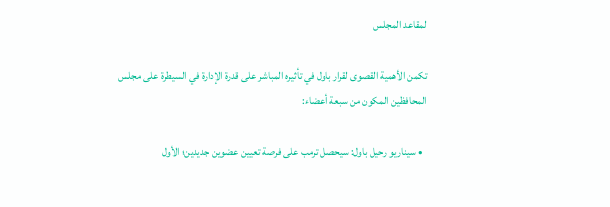لمقاعد المجلس

تكمن الأهمية القصوى لقرار باول في تأثيره المباشر على قدرة الإدارة في السيطرة على مجلس المحافظين المكون من سبعة أعضاء:

  • سيناريو رحيل باول: سيحصل ترمب على فرصة تعيين عضوين جديدين؛ الأول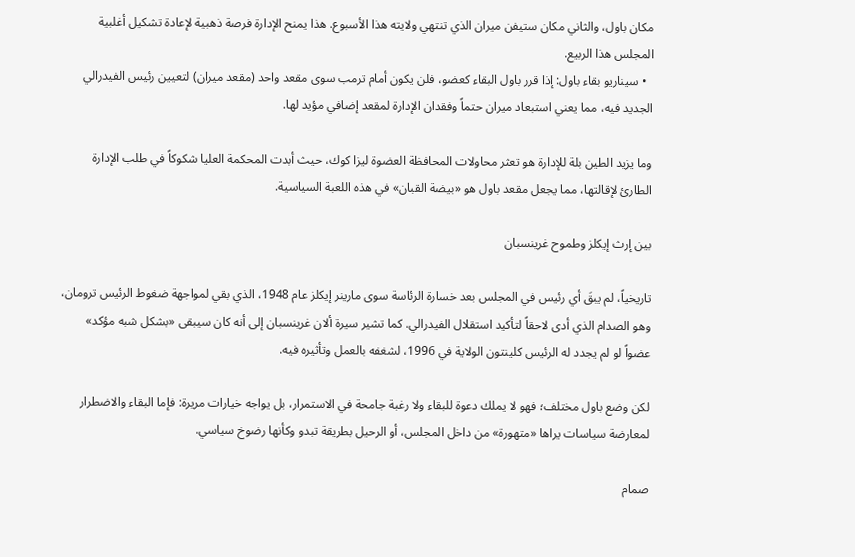مكان باول، والثاني مكان ستيفن ميران الذي تنتهي ولايته هذا الأسبوع. هذا يمنح الإدارة فرصة ذهبية لإعادة تشكيل أغلبية المجلس هذا الربيع.
  • سيناريو بقاء باول: إذا قرر باول البقاء كعضو، فلن يكون أمام ترمب سوى مقعد واحد (مقعد ميران) لتعيين رئيس الفيدرالي الجديد فيه، مما يعني استبعاد ميران حتماً وفقدان الإدارة لمقعد إضافي مؤيد لها.

وما يزيد الطين بلة للإدارة هو تعثر محاولات المحافظة العضوة ليزا كوك، حيث أبدت المحكمة العليا شكوكاً في طلب الإدارة الطارئ لإقالتها، مما يجعل مقعد باول هو «بيضة القبان» في هذه اللعبة السياسية.

بين إرث إيكلز وطموح غرينسبان

تاريخياً، لم يبقَ أي رئيس في المجلس بعد خسارة الرئاسة سوى مارينر إيكلز عام 1948، الذي بقي لمواجهة ضغوط الرئيس ترومان، وهو الصدام الذي أدى لاحقاً لتأكيد استقلال الفيدرالي. كما تشير سيرة ألان غرينسبان إلى أنه كان سيبقى «بشكل شبه مؤكد» عضواً لو لم يجدد له الرئيس كلينتون الولاية في 1996، لشغفه بالعمل وتأثيره فيه.

لكن وضع باول مختلف؛ فهو لا يملك دعوة للبقاء ولا رغبة جامحة في الاستمرار، بل يواجه خيارات مريرة: فإما البقاء والاضطرار لمعارضة سياسات يراها «متهورة» من داخل المجلس، أو الرحيل بطريقة تبدو وكأنها رضوخ سياسي.

صمام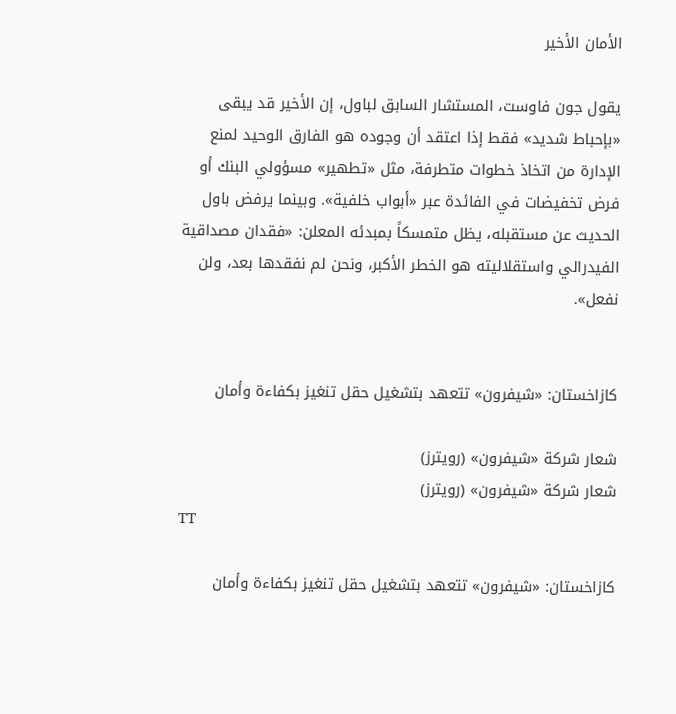الأمان الأخير

يقول جون فاوست، المستشار السابق لباول، إن الأخير قد يبقى «بإحباط شديد» فقط إذا اعتقد أن وجوده هو الفارق الوحيد لمنع الإدارة من اتخاذ خطوات متطرفة، مثل «تطهير» مسؤولي البنك أو فرض تخفيضات في الفائدة عبر «أبواب خلفية». وبينما يرفض باول الحديث عن مستقبله، يظل متمسكاً بمبدئه المعلن: «فقدان مصداقية الفيدرالي واستقلاليته هو الخطر الأكبر، ونحن لم نفقدها بعد، ولن نفعل».


كازاخستان: «شيفرون» تتعهد بتشغيل حقل تنغيز بكفاءة وأمان

شعار شركة «شيفرون» (رويترز)
شعار شركة «شيفرون» (رويترز)
TT

كازاخستان: «شيفرون» تتعهد بتشغيل حقل تنغيز بكفاءة وأمان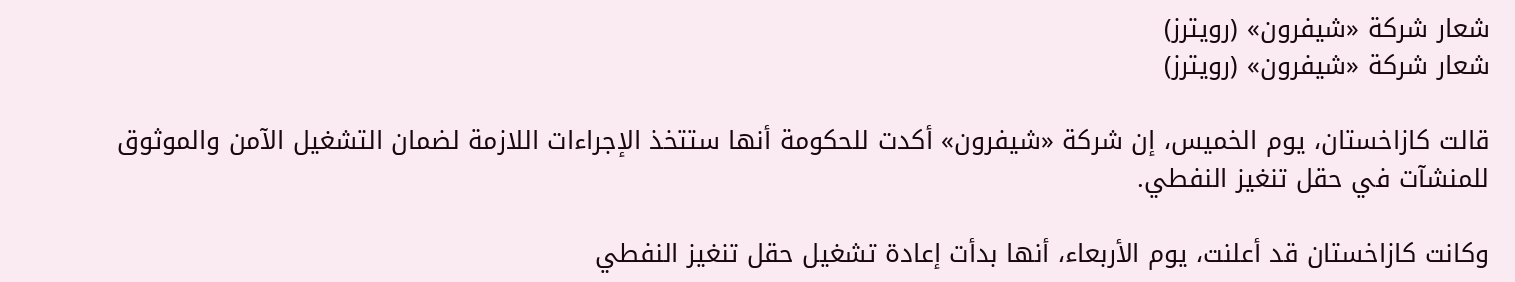شعار شركة «شيفرون» (رويترز)
شعار شركة «شيفرون» (رويترز)

قالت كازاخستان، يوم الخميس، إن شركة «شيفرون» أكدت للحكومة أنها ستتخذ الإجراءات اللازمة لضمان التشغيل الآمن والموثوق للمنشآت في حقل تنغيز النفطي.

وكانت كازاخستان قد أعلنت، يوم الأربعاء، أنها بدأت إعادة تشغيل حقل تنغيز النفطي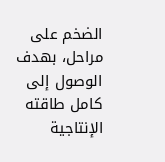الضخم على مراحل، بهدف الوصول إلى كامل طاقته الإنتاجية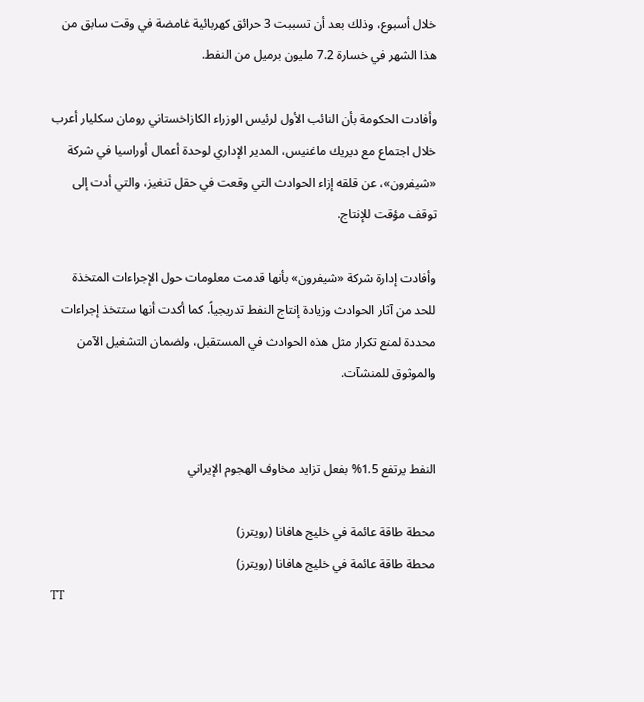خلال أسبوع، وذلك بعد أن تسببت 3 حرائق كهربائية غامضة في وقت سابق من هذا الشهر في خسارة 7.2 مليون برميل من النفط.

وأفادت الحكومة بأن النائب الأول لرئيس الوزراء الكازاخستاني رومان سكليار أعرب خلال اجتماع مع ديريك ماغنيس، المدير الإداري لوحدة أعمال أوراسيا في شركة «شيفرون»، عن قلقه إزاء الحوادث التي وقعت في حقل تنغيز، والتي أدت إلى توقف مؤقت للإنتاج.

وأفادت إدارة شركة «شيفرون» بأنها قدمت معلومات حول الإجراءات المتخذة للحد من آثار الحوادث وزيادة إنتاج النفط تدريجياً. كما أكدت أنها ستتخذ إجراءات محددة لمنع تكرار مثل هذه الحوادث في المستقبل، ولضمان التشغيل الآمن والموثوق للمنشآت.


النفط يرتفع 1.5% بفعل تزايد مخاوف الهجوم الإيراني

محطة طاقة عائمة في خليج هافانا (رويترز)
محطة طاقة عائمة في خليج هافانا (رويترز)
TT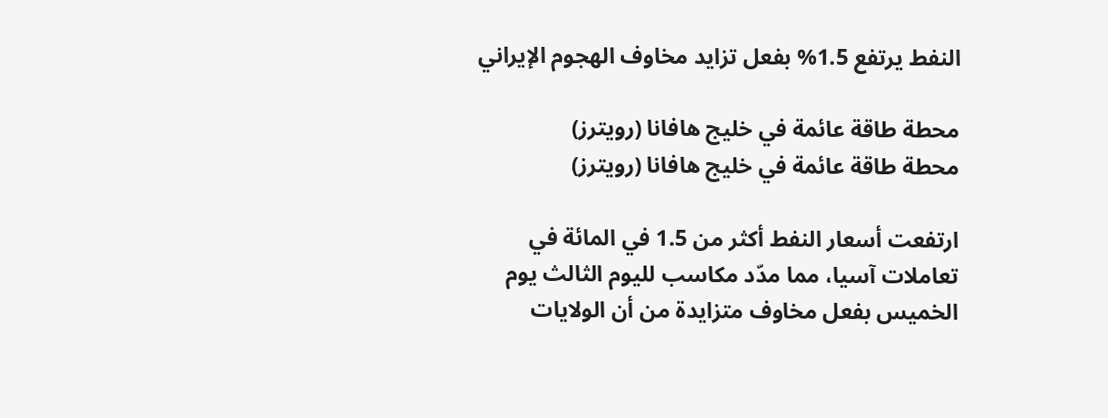النفط يرتفع 1.5% بفعل تزايد مخاوف الهجوم الإيراني

محطة طاقة عائمة في خليج هافانا (رويترز)
محطة طاقة عائمة في خليج هافانا (رويترز)

ارتفعت أسعار النفط أكثر من 1.5 في المائة في تعاملات آسيا، مما مدّد مكاسب لليوم الثالث يوم الخميس بفعل مخاوف متزايدة من أن الولايات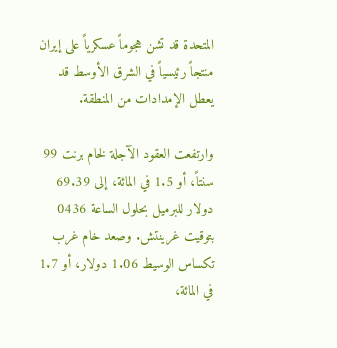المتحدة قد تشن هجوماً عسكرياً على إيران منتجاً رئيسياً في الشرق الأوسط قد يعطل الإمدادات من المنطقة.

وارتفعت العقود الآجلة لخام برنت 99 سنتاً، أو 1.5 في المائة، إلى 69.39 دولار للبرميل بحلول الساعة 0436 بتوقيت غرينتش. وصعد خام غرب تكساس الوسيط 1.06 دولار، أو 1.7 في المائة،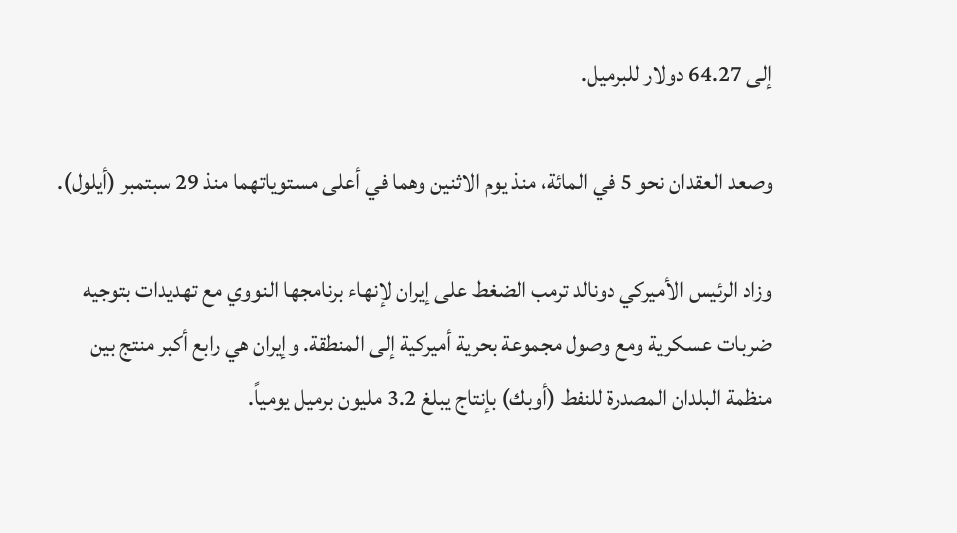إلى 64.27 دولار للبرميل.

وصعد العقدان نحو 5 في المائة، منذ يوم الاثنين وهما في أعلى مستوياتهما منذ 29 سبتمبر (أيلول).

وزاد الرئيس الأميركي دونالد ترمب الضغط على إيران لإنهاء برنامجها النووي مع تهديدات بتوجيه ضربات عسكرية ومع وصول مجموعة بحرية أميركية إلى المنطقة. وإيران هي رابع أكبر منتج بين منظمة البلدان المصدرة للنفط (أوبك) بإنتاج يبلغ 3.2 مليون برميل يومياً.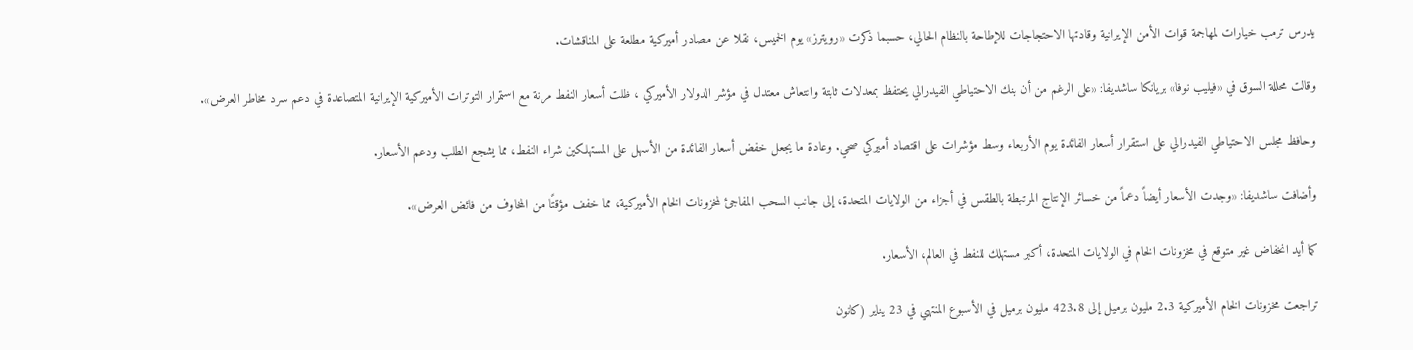يدرس ترمب خيارات لمهاجمة قوات الأمن الإيرانية وقادتها الاحتجاجات للإطاحة بالنظام الحالي، حسبما ذكرت «رويترز» يوم الخميس، نقلا عن مصادر أميركية مطلعة على المناقشات.

وقالت محللة السوق في «فيليب نوفا» بريانكا ساشديفا: «على الرغم من أن بنك الاحتياطي الفيدرالي يحتفظ بمعدلات ثابتة وانتعاش معتدل في مؤشر الدولار الأميركي ، ظلت أسعار النفط مرنة مع استمرار التوترات الأميركية الإيرانية المتصاعدة في دعم سرد مخاطر العرض».

وحافظ مجلس الاحتياطي الفيدرالي على استقرار أسعار الفائدة يوم الأربعاء وسط مؤشرات على اقتصاد أميركي صحي. وعادة ما يجعل خفض أسعار الفائدة من الأسهل على المستهلكين شراء النفط، مما يشجع الطلب ودعم الأسعار.

وأضافت ساشديفا: «وجدت الأسعار أيضاً دعماً من خسائر الإنتاج المرتبطة بالطقس في أجزاء من الولايات المتحدة، إلى جانب السحب المفاجئ لمخزونات الخام الأميركية، مما خفف مؤقتًا من المخاوف من فائض العرض».

كما أيد انخفاض غير متوقع في مخزونات الخام في الولايات المتحدة، أكبر مستهلك للنفط في العالم، الأسعار.

تراجعت مخزونات الخام الأميركية 2.3 مليون برميل إلى 423.8 مليون برميل في الأسبوع المنتهي في 23 يناير (كانون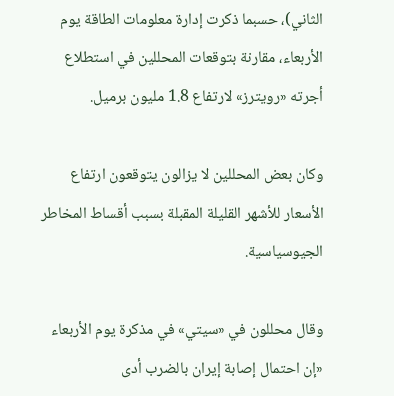الثاني)، حسبما ذكرت إدارة معلومات الطاقة يوم الأربعاء، مقارنة بتوقعات المحللين في استطلاع أجرته «رويترز» لارتفاع 1.8 مليون برميل.

وكان بعض المحللين لا يزالون يتوقعون ارتفاع الأسعار للأشهر القليلة المقبلة بسبب أقساط المخاطر الجيوسياسية.

وقال محللون في «سيتي» في مذكرة يوم الأربعاء «إن احتمال إصابة إيران بالضرب أدى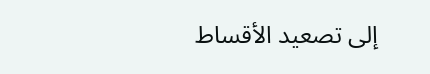إلى تصعيد الأقساط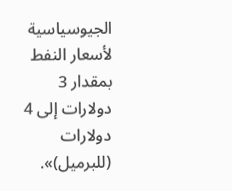الجيوسياسية لأسعار النفط بمقدار 3 دولارات إلى 4 دولارات (للبرميل)».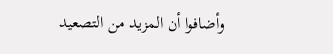وأضافوا أن المزيد من التصعيد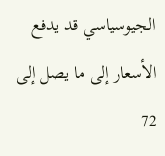الجيوسياسي قد يدفع الأسعار إلى ما يصل إلى 72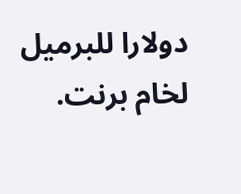دولارا للبرميل لخام برنت.